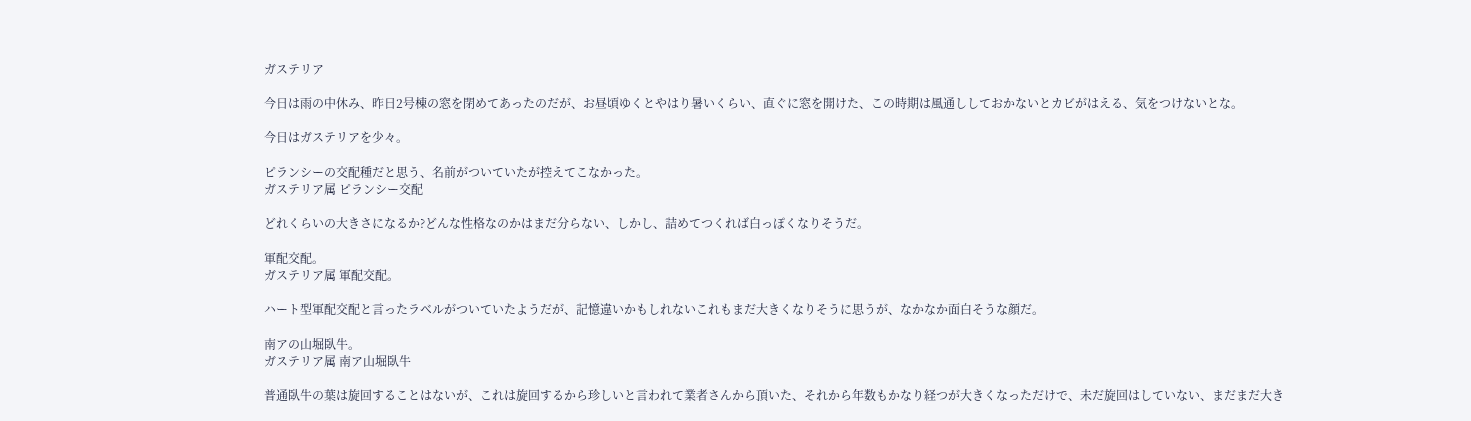ガステリア

今日は雨の中休み、昨日2号棟の窓を閉めてあったのだが、お昼頃ゆくとやはり暑いくらい、直ぐに窓を開けた、この時期は風通ししておかないとカビがはえる、気をつけないとな。

今日はガステリアを少々。

ピランシーの交配種だと思う、名前がついていたが控えてこなかった。
ガステリア属 ピランシー交配

どれくらいの大きさになるか?どんな性格なのかはまだ分らない、しかし、詰めてつくれば白っぽくなりそうだ。

軍配交配。
ガステリア属 軍配交配。

ハート型軍配交配と言ったラベルがついていたようだが、記憶違いかもしれないこれもまだ大きくなりそうに思うが、なかなか面白そうな顔だ。

南アの山堀臥牛。
ガステリア属 南ア山堀臥牛

普通臥牛の葉は旋回することはないが、これは旋回するから珍しいと言われて業者さんから頂いた、それから年数もかなり経つが大きくなっただけで、未だ旋回はしていない、まだまだ大き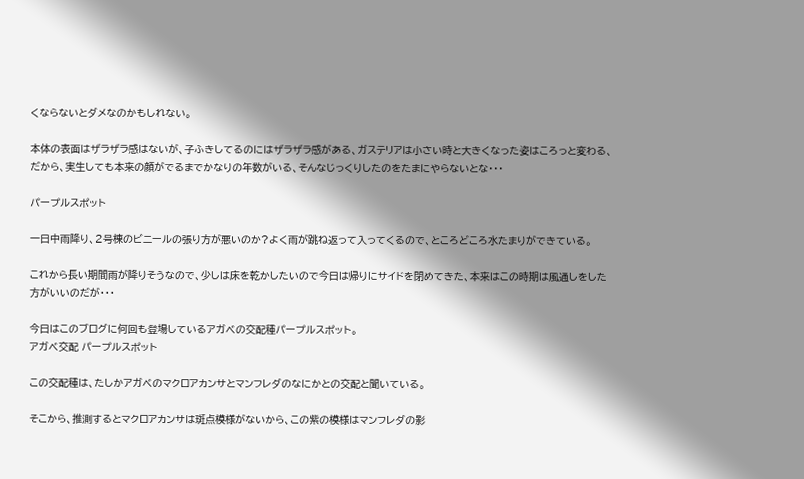くならないとダメなのかもしれない。

本体の表面はザラザラ感はないが、子ふきしてるのにはザラザラ感がある、ガステリアは小さい時と大きくなった姿はころっと変わる、だから、実生しても本来の顔がでるまでかなりの年数がいる、そんなじっくりしたのをたまにやらないとな・・・

パープルスポット

一日中雨降り、2号棟のビニールの張り方が悪いのか?よく雨が跳ね返って入ってくるので、ところどころ水たまりができている。

これから長い期間雨が降りそうなので、少しは床を乾かしたいので今日は帰りにサイドを閉めてきた、本来はこの時期は風通しをした方がいいのだが・・・

今日はこのブログに何回も登場しているアガベの交配種パープルスポット。
アガベ交配 パープルスポット

この交配種は、たしかアガベのマクロアカンサとマンフレダのなにかとの交配と聞いている。

そこから、推測するとマクロアカンサは斑点模様がないから、この紫の模様はマンフレダの影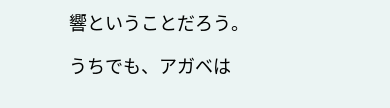響ということだろう。

うちでも、アガベは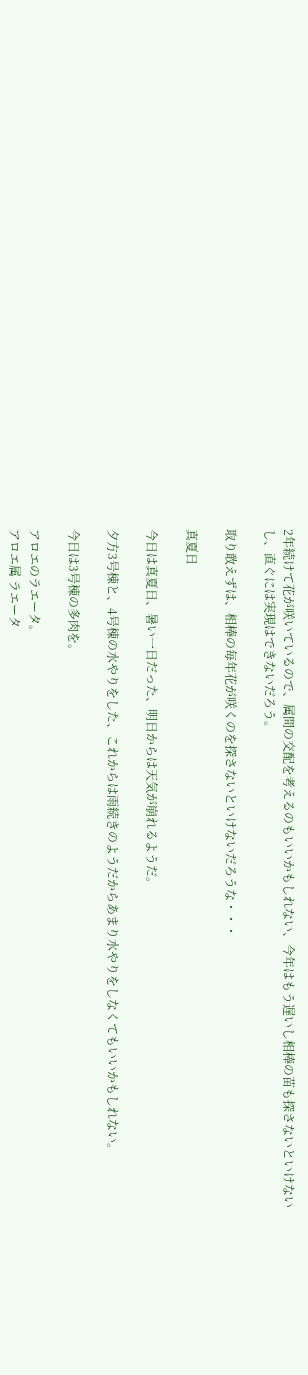2年続けて花が咲いているので、属間の交配を考えるのもいいかもしれない、今年はもう遅いし相棒の苗も探さないといけないし、直ぐには実現はできないだろう。

取り敢えずは、相棒の毎年花が咲くのを探さないといけないだろうな・・・

真夏日

今日は真夏日、暑い一日だった、明日からは天気が崩れるようだ。

夕方3号棟と、4号棟の水やりをした、これからは雨続きのようだからあまり水やりをしなくてもいいかもしれない。

今日は3号棟の多肉を。

アロエのラエータ。
アロエ属 ラエータ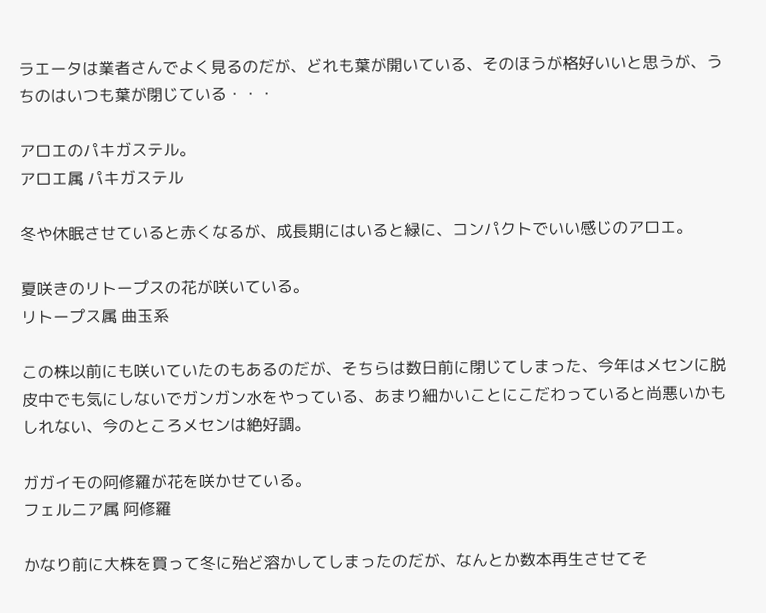ラエータは業者さんでよく見るのだが、どれも葉が開いている、そのほうが格好いいと思うが、うちのはいつも葉が閉じている・・・

アロエのパキガステル。
アロエ属 パキガステル

冬や休眠させていると赤くなるが、成長期にはいると緑に、コンパクトでいい感じのアロエ。

夏咲きのリトープスの花が咲いている。
リトープス属 曲玉系

この株以前にも咲いていたのもあるのだが、そちらは数日前に閉じてしまった、今年はメセンに脱皮中でも気にしないでガンガン水をやっている、あまり細かいことにこだわっていると尚悪いかもしれない、今のところメセンは絶好調。

ガガイモの阿修羅が花を咲かせている。
フェルニア属 阿修羅

かなり前に大株を買って冬に殆ど溶かしてしまったのだが、なんとか数本再生させてそ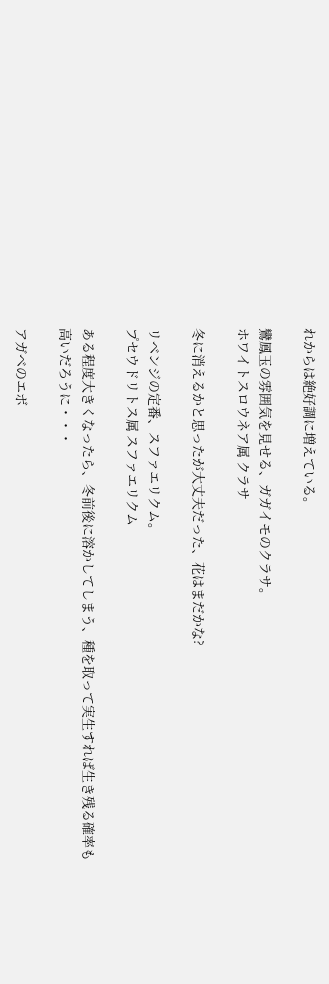れからは絶好調に増えている。

鸞鳳玉の雰囲気を見せる、ガガイモのクラサ。
ホワイトスロウネア属 クラサ

冬に消えるかと思ったが大丈夫だった、花はまだかな?

リベンジの定番、スファエリクム。
プセウドリトス属 スファエリクム

ある程度大きくなったら、冬前後に溶かしてしまう、種を取って実生すれば生き残る確率も高いだろうに・・・

アガベのエボ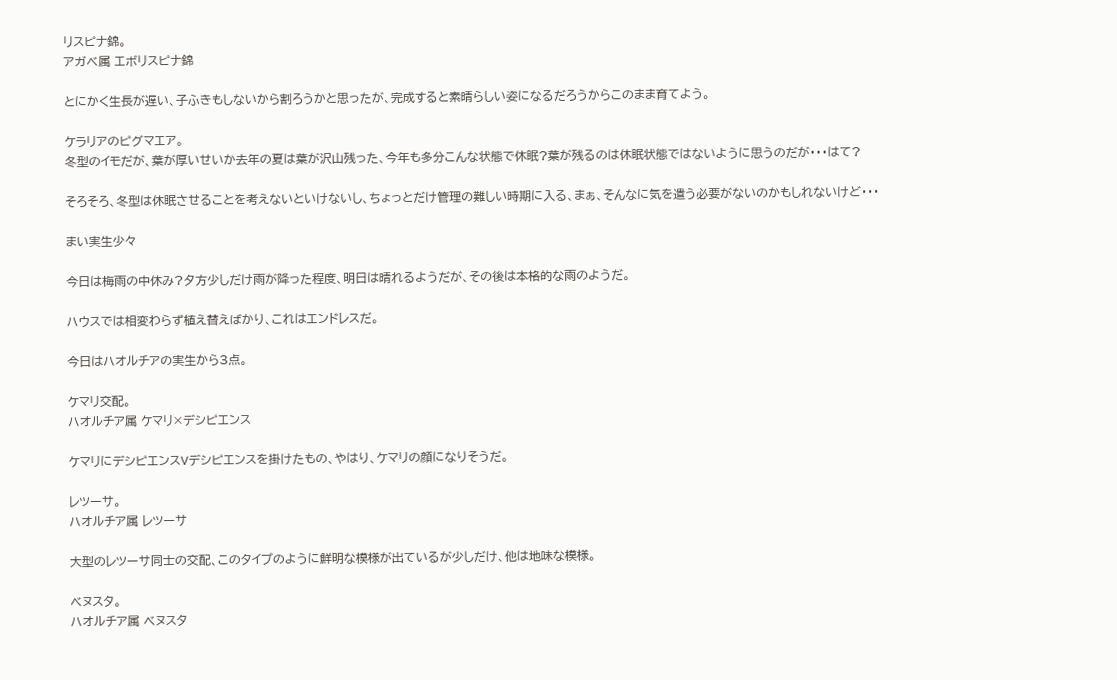リスピナ錦。
アガベ属 エボリスピナ錦

とにかく生長が遅い、子ふきもしないから割ろうかと思ったが、完成すると素晴らしい姿になるだろうからこのまま育てよう。

ケラリアのピグマエア。
冬型のイモだが、葉が厚いせいか去年の夏は葉が沢山残った、今年も多分こんな状態で休眠?葉が残るのは休眠状態ではないように思うのだが・・・はて?

そろそろ、冬型は休眠させることを考えないといけないし、ちょっとだけ管理の難しい時期に入る、まぁ、そんなに気を遣う必要がないのかもしれないけど・・・

まい実生少々

今日は梅雨の中休み?夕方少しだけ雨が降った程度、明日は晴れるようだが、その後は本格的な雨のようだ。

ハウスでは相変わらず植え替えばかり、これはエンドレスだ。

今日はハオルチアの実生から3点。

ケマリ交配。
ハオルチア属 ケマリ×デシピエンス

ケマリにデシピエンスVデシピエンスを掛けたもの、やはり、ケマリの顔になりそうだ。

レツーサ。
ハオルチア属 レツーサ

大型のレツーサ同士の交配、このタイプのように鮮明な模様が出ているが少しだけ、他は地味な模様。

ベヌスタ。
ハオルチア属 ベヌスタ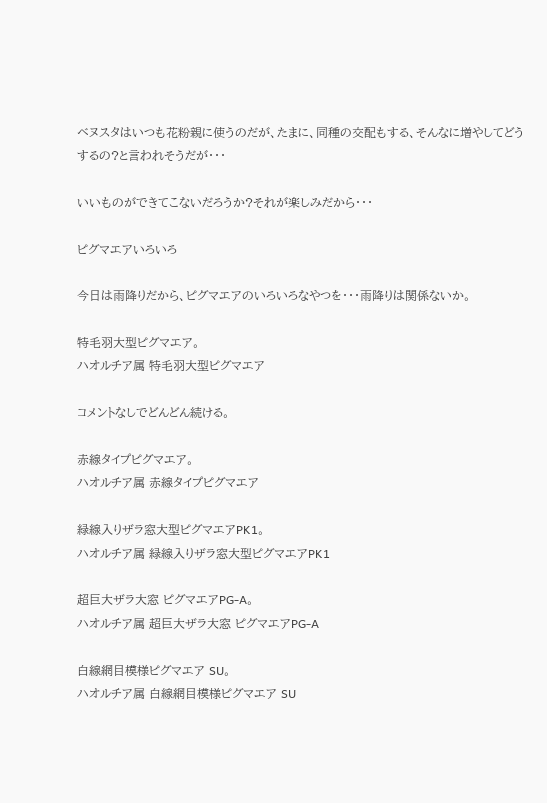ベヌスタはいつも花粉親に使うのだが、たまに、同種の交配もする、そんなに増やしてどうするの?と言われそうだが・・・

いいものができてこないだろうか?それが楽しみだから・・・

ピグマエアいろいろ

今日は雨降りだから、ピグマエアのいろいろなやつを・・・雨降りは関係ないか。

特毛羽大型ピグマエア。
ハオルチア属 特毛羽大型ピグマエア

コメントなしでどんどん続ける。

赤線タイプピグマエア。
ハオルチア属 赤線タイプピグマエア

緑線入りザラ窓大型ピグマエアPK1。
ハオルチア属 緑線入りザラ窓大型ピグマエアPK1

超巨大ザラ大窓 ピグマエアPG-A。
ハオルチア属 超巨大ザラ大窓 ピグマエアPG-A

白線網目模様ピグマエア SU。
ハオルチア属 白線網目模様ピグマエア SU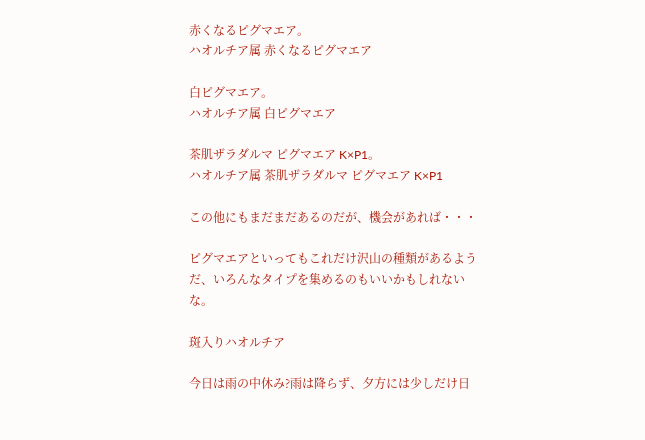赤くなるピグマエア。
ハオルチア属 赤くなるピグマエア

白ピグマエア。
ハオルチア属 白ピグマエア

茶肌ザラダルマ ピグマエア K×P1。
ハオルチア属 茶肌ザラダルマ ピグマエア K×P1

この他にもまだまだあるのだが、機会があれば・・・

ピグマエアといってもこれだけ沢山の種類があるようだ、いろんなタイプを集めるのもいいかもしれないな。

斑入りハオルチア

今日は雨の中休み?雨は降らず、夕方には少しだけ日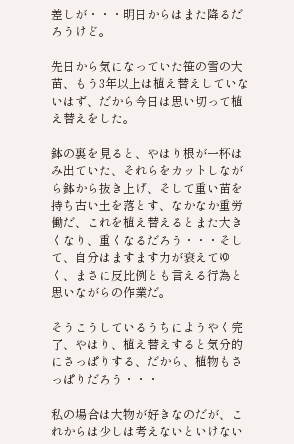差しが・・・明日からはまた降るだろうけど。

先日から気になっていた笹の雪の大苗、もう3年以上は植え替えしていないはず、だから今日は思い切って植え替えをした。

鉢の裏を見ると、やはり根が一杯はみ出ていた、それらをカットしながら鉢から抜き上げ、そして重い苗を持ち古い土を落とす、なかなか重労働だ、これを植え替えるとまた大きくなり、重くなるだろう・・・そして、自分はますます力が衰えてゆく、まさに反比例とも言える行為と思いながらの作業だ。

そうこうしているうちにようやく完了、やはり、植え替えすると気分的にさっぱりする、だから、植物もさっぱりだろう・・・

私の場合は大物が好きなのだが、これからは少しは考えないといけない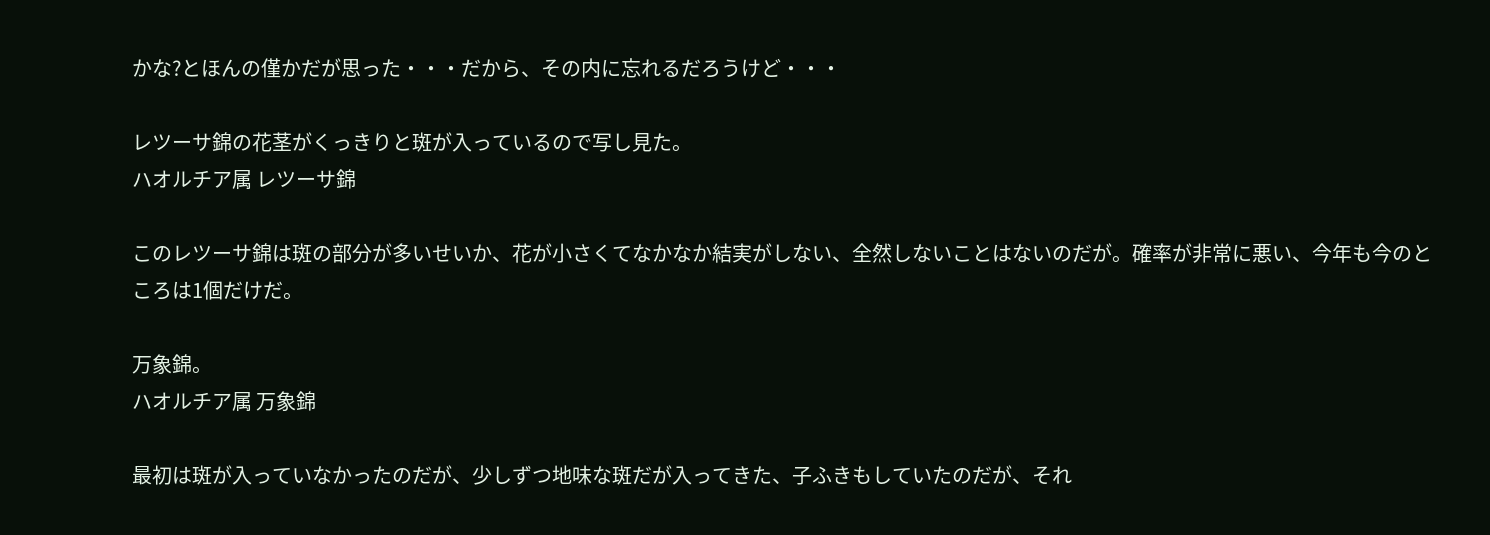かな?とほんの僅かだが思った・・・だから、その内に忘れるだろうけど・・・

レツーサ錦の花茎がくっきりと斑が入っているので写し見た。
ハオルチア属 レツーサ錦

このレツーサ錦は斑の部分が多いせいか、花が小さくてなかなか結実がしない、全然しないことはないのだが。確率が非常に悪い、今年も今のところは1個だけだ。

万象錦。
ハオルチア属 万象錦

最初は斑が入っていなかったのだが、少しずつ地味な斑だが入ってきた、子ふきもしていたのだが、それ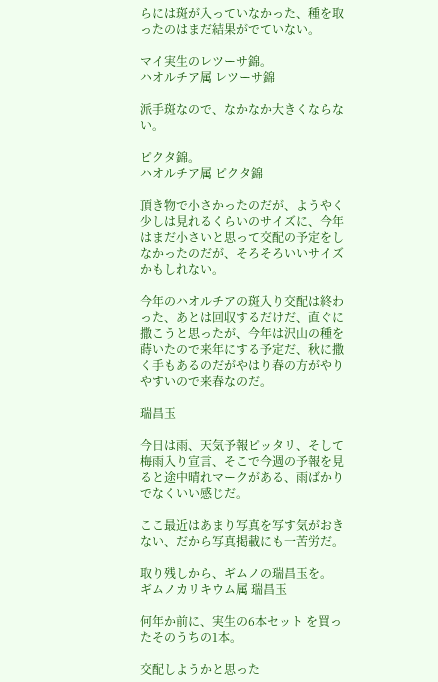らには斑が入っていなかった、種を取ったのはまだ結果がでていない。

マイ実生のレツーサ錦。
ハオルチア属 レツーサ錦

派手斑なので、なかなか大きくならない。

ピクタ錦。
ハオルチア属 ピクタ錦

頂き物で小さかったのだが、ようやく少しは見れるくらいのサイズに、今年はまだ小さいと思って交配の予定をしなかったのだが、そろそろいいサイズかもしれない。

今年のハオルチアの斑入り交配は終わった、あとは回収するだけだ、直ぐに撒こうと思ったが、今年は沢山の種を蒔いたので来年にする予定だ、秋に撒く手もあるのだがやはり春の方がやりやすいので来春なのだ。

瑞昌玉

今日は雨、天気予報ピッタリ、そして梅雨入り宣言、そこで今週の予報を見ると途中晴れマークがある、雨ばかりでなくいい感じだ。

ここ最近はあまり写真を写す気がおきない、だから写真掲載にも一苦労だ。

取り残しから、ギムノの瑞昌玉を。
ギムノカリキウム属 瑞昌玉

何年か前に、実生の6本セット を買ったそのうちの1本。

交配しようかと思った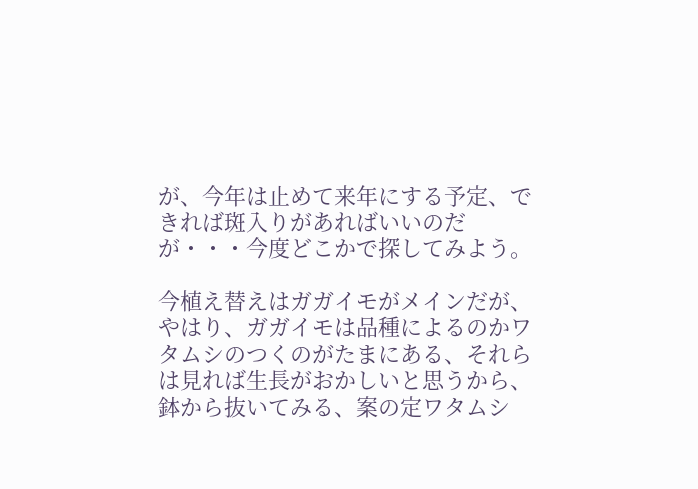が、今年は止めて来年にする予定、できれば斑入りがあればいいのだが・・・今度どこかで探してみよう。

今植え替えはガガイモがメインだが、やはり、ガガイモは品種によるのかワタムシのつくのがたまにある、それらは見れば生長がおかしいと思うから、鉢から抜いてみる、案の定ワタムシ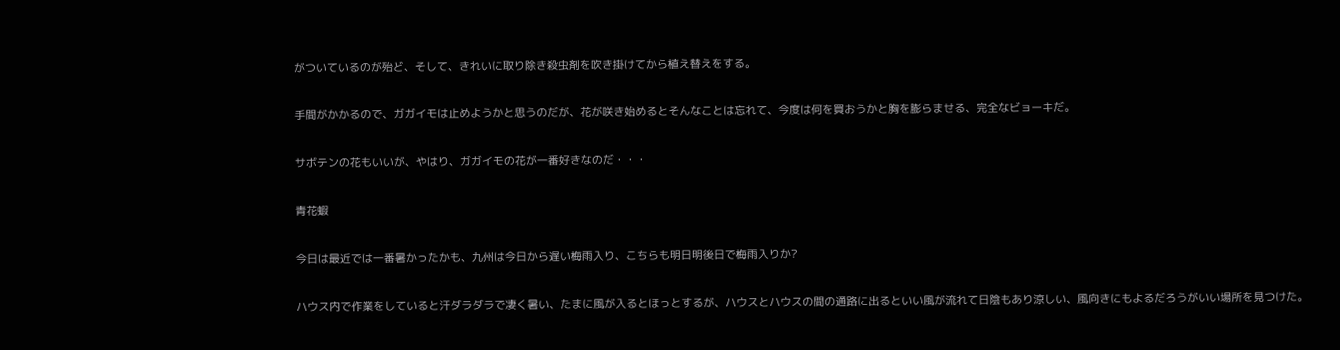がついているのが殆ど、そして、きれいに取り除き殺虫剤を吹き掛けてから植え替えをする。

手間がかかるので、ガガイモは止めようかと思うのだが、花が咲き始めるとそんなことは忘れて、今度は何を買おうかと胸を膨らませる、完全なビョーキだ。

サボテンの花もいいが、やはり、ガガイモの花が一番好きなのだ・・・

青花蝦

今日は最近では一番暑かったかも、九州は今日から遅い梅雨入り、こちらも明日明後日で梅雨入りか?

ハウス内で作業をしていると汗ダラダラで凄く暑い、たまに風が入るとほっとするが、ハウスとハウスの間の通路に出るといい風が流れて日陰もあり涼しい、風向きにもよるだろうがいい場所を見つけた。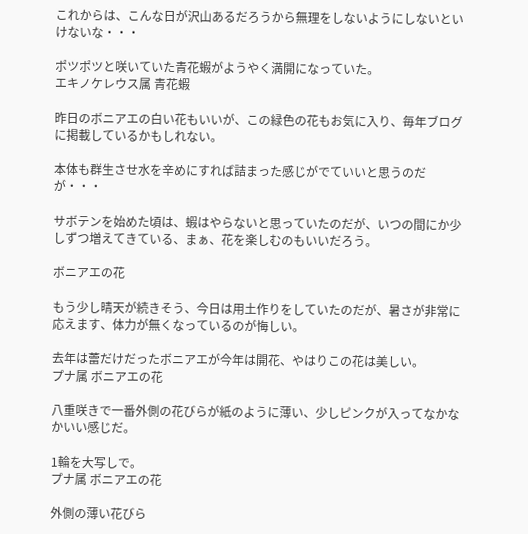これからは、こんな日が沢山あるだろうから無理をしないようにしないといけないな・・・

ポツポツと咲いていた青花蝦がようやく満開になっていた。
エキノケレウス属 青花蝦

昨日のボニアエの白い花もいいが、この緑色の花もお気に入り、毎年ブログに掲載しているかもしれない。

本体も群生させ水を辛めにすれば詰まった感じがでていいと思うのだが・・・

サボテンを始めた頃は、蝦はやらないと思っていたのだが、いつの間にか少しずつ増えてきている、まぁ、花を楽しむのもいいだろう。

ボニアエの花

もう少し晴天が続きそう、今日は用土作りをしていたのだが、暑さが非常に応えます、体力が無くなっているのが悔しい。

去年は蕾だけだったボニアエが今年は開花、やはりこの花は美しい。
プナ属 ボニアエの花

八重咲きで一番外側の花びらが紙のように薄い、少しピンクが入ってなかなかいい感じだ。

1輪を大写しで。
プナ属 ボニアエの花

外側の薄い花びら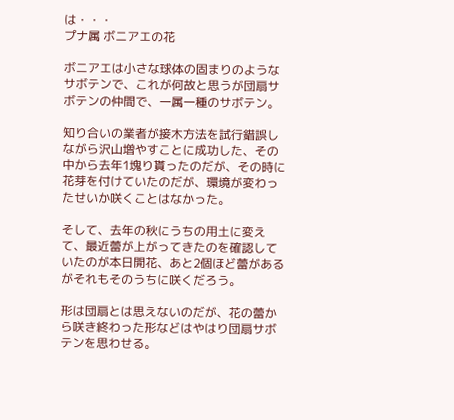は・・・
プナ属 ボニアエの花

ボニアエは小さな球体の固まりのようなサボテンで、これが何故と思うが団扇サボテンの仲間で、一属一種のサボテン。

知り合いの業者が接木方法を試行錯誤しながら沢山増やすことに成功した、その中から去年1塊り貰ったのだが、その時に花芽を付けていたのだが、環境が変わったせいか咲くことはなかった。

そして、去年の秋にうちの用土に変えて、最近蕾が上がってきたのを確認していたのが本日開花、あと2個ほど蕾があるがそれもそのうちに咲くだろう。

形は団扇とは思えないのだが、花の蕾から咲き終わった形などはやはり団扇サボテンを思わせる。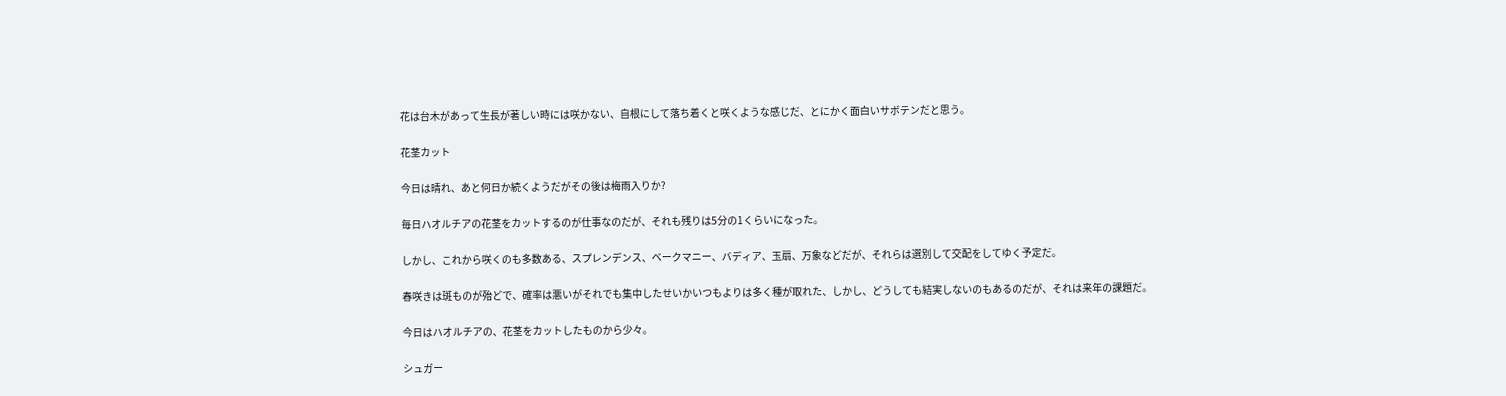花は台木があって生長が著しい時には咲かない、自根にして落ち着くと咲くような感じだ、とにかく面白いサボテンだと思う。

花茎カット

今日は晴れ、あと何日か続くようだがその後は梅雨入りか?

毎日ハオルチアの花茎をカットするのが仕事なのだが、それも残りは5分の1くらいになった。

しかし、これから咲くのも多数ある、スプレンデンス、ベークマニー、バディア、玉扇、万象などだが、それらは選別して交配をしてゆく予定だ。

春咲きは斑ものが殆どで、確率は悪いがそれでも集中したせいかいつもよりは多く種が取れた、しかし、どうしても結実しないのもあるのだが、それは来年の課題だ。

今日はハオルチアの、花茎をカットしたものから少々。

シュガー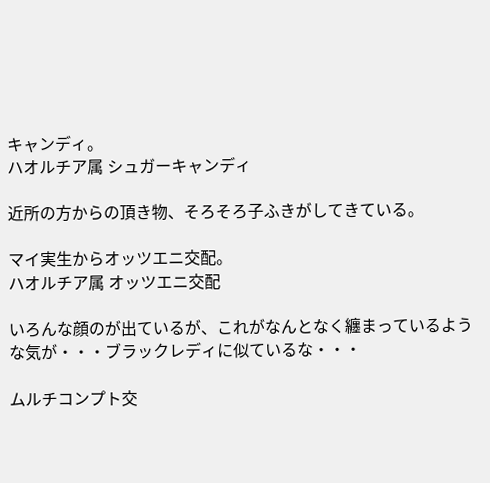キャンディ。
ハオルチア属 シュガーキャンディ

近所の方からの頂き物、そろそろ子ふきがしてきている。

マイ実生からオッツエニ交配。
ハオルチア属 オッツエニ交配

いろんな顔のが出ているが、これがなんとなく纏まっているような気が・・・ブラックレディに似ているな・・・

ムルチコンプト交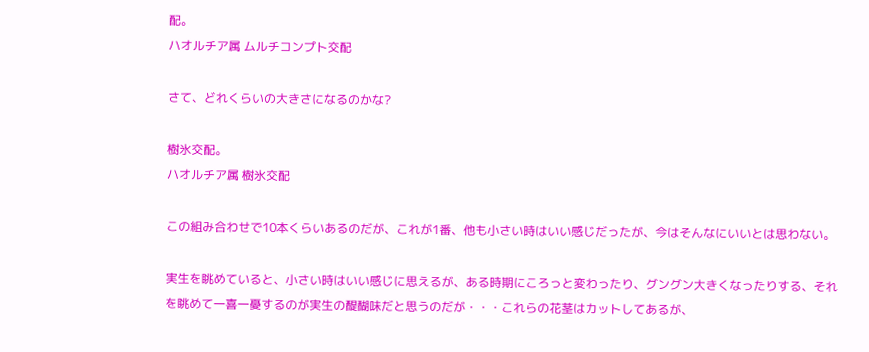配。
ハオルチア属 ムルチコンプト交配

さて、どれくらいの大きさになるのかな?

樹氷交配。
ハオルチア属 樹氷交配

この組み合わせで10本くらいあるのだが、これが1番、他も小さい時はいい感じだったが、今はそんなにいいとは思わない。

実生を眺めていると、小さい時はいい感じに思えるが、ある時期にころっと変わったり、グングン大きくなったりする、それを眺めて一喜一憂するのが実生の醍醐味だと思うのだが・・・これらの花茎はカットしてあるが、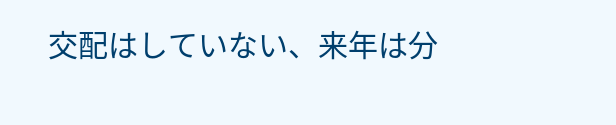交配はしていない、来年は分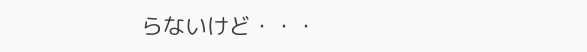らないけど・・・